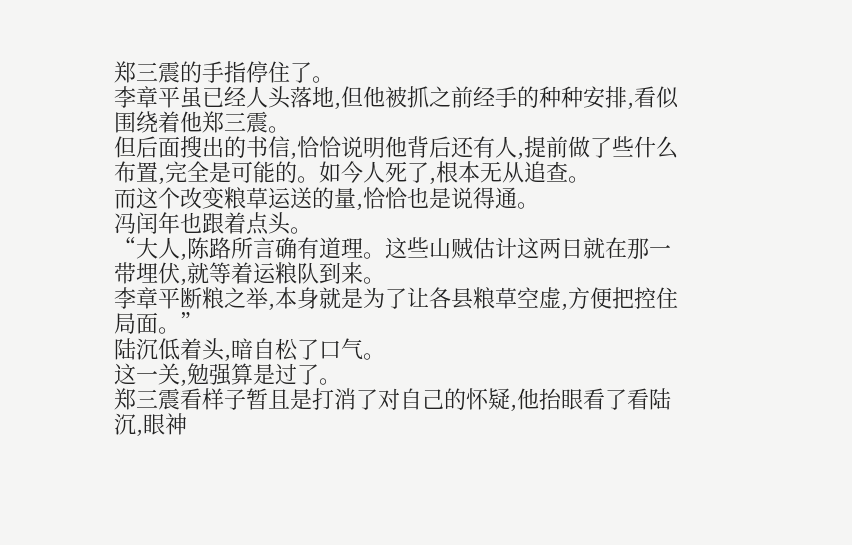郑三震的手指停住了。
李章平虽已经人头落地,但他被抓之前经手的种种安排,看似围绕着他郑三震。
但后面搜出的书信,恰恰说明他背后还有人,提前做了些什么布置,完全是可能的。如今人死了,根本无从追查。
而这个改变粮草运送的量,恰恰也是说得通。
冯闰年也跟着点头。
“大人,陈路所言确有道理。这些山贼估计这两日就在那一带埋伏,就等着运粮队到来。
李章平断粮之举,本身就是为了让各县粮草空虚,方便把控住局面。”
陆沉低着头,暗自松了口气。
这一关,勉强算是过了。
郑三震看样子暂且是打消了对自己的怀疑,他抬眼看了看陆沉,眼神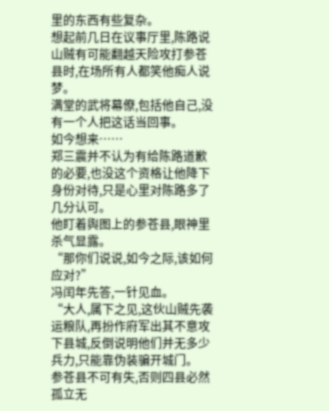里的东西有些复杂。
想起前几日在议事厅里,陈路说山贼有可能翻越天险攻打参苍县时,在场所有人都笑他痴人说梦。
满堂的武将幕僚,包括他自己,没有一个人把这话当回事。
如今想来……
郑三震并不认为有给陈路道歉的必要,也没这个资格让他降下身份对待,只是心里对陈路多了几分认可。
他盯着舆图上的参苍县,眼神里杀气显露。
“那你们说说,如今之际,该如何应对?”
冯闰年先答,一针见血。
“大人,属下之见,这伙山贼先袭运粮队,再扮作府军出其不意攻下县城,反倒说明他们并无多少兵力,只能靠伪装骗开城门。
参苍县不可有失,否则四县必然孤立无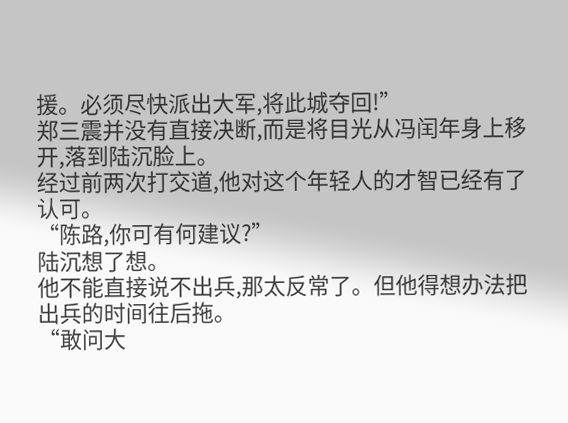援。必须尽快派出大军,将此城夺回!”
郑三震并没有直接决断,而是将目光从冯闰年身上移开,落到陆沉脸上。
经过前两次打交道,他对这个年轻人的才智已经有了认可。
“陈路,你可有何建议?”
陆沉想了想。
他不能直接说不出兵,那太反常了。但他得想办法把出兵的时间往后拖。
“敢问大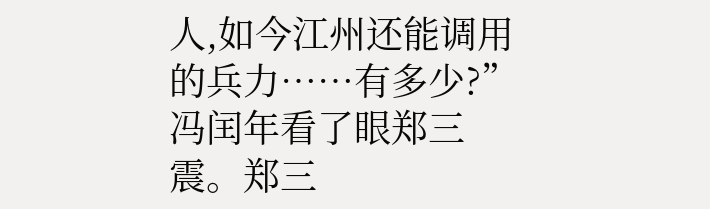人,如今江州还能调用的兵力……有多少?”
冯闰年看了眼郑三震。郑三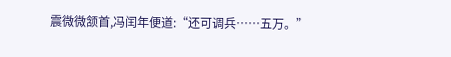震微微颔首,冯闰年便道:“还可调兵……五万。”